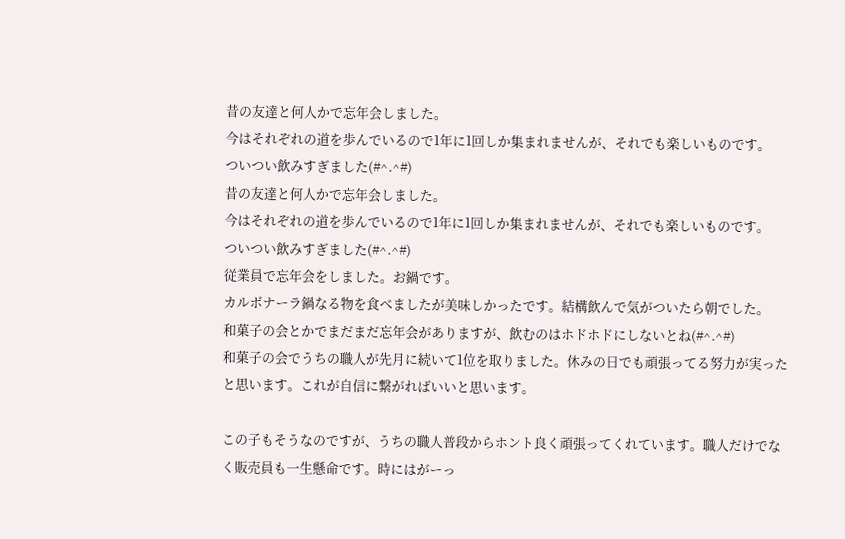昔の友達と何人かで忘年会しました。
今はそれぞれの道を歩んでいるので1年に1回しか集まれませんが、それでも楽しいものです。
ついつい飲みすぎました(#^.^#)
昔の友達と何人かで忘年会しました。
今はそれぞれの道を歩んでいるので1年に1回しか集まれませんが、それでも楽しいものです。
ついつい飲みすぎました(#^.^#)
従業員で忘年会をしました。お鍋です。
カルボナーラ鍋なる物を食べましたが美味しかったです。結構飲んで気がついたら朝でした。
和菓子の会とかでまだまだ忘年会がありますが、飲むのはホドホドにしないとね(#^.^#)
和菓子の会でうちの職人が先月に続いて1位を取りました。休みの日でも頑張ってる努力が実ったと思います。これが自信に繋がればいいと思います。

この子もそうなのですが、うちの職人普段からホント良く頑張ってくれています。職人だけでなく販売員も一生懸命です。時にはがーっ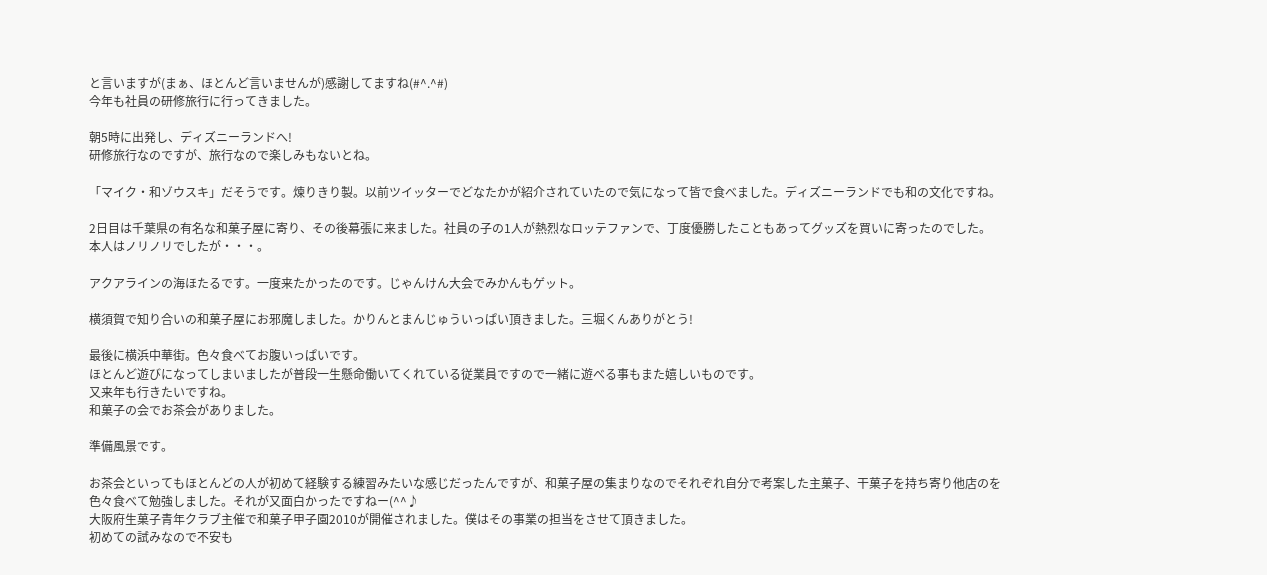と言いますが(まぁ、ほとんど言いませんが)感謝してますね(#^.^#)
今年も社員の研修旅行に行ってきました。

朝5時に出発し、ディズニーランドへ!
研修旅行なのですが、旅行なので楽しみもないとね。

「マイク・和ゾウスキ」だそうです。煉りきり製。以前ツイッターでどなたかが紹介されていたので気になって皆で食べました。ディズニーランドでも和の文化ですね。

2日目は千葉県の有名な和菓子屋に寄り、その後幕張に来ました。社員の子の1人が熱烈なロッテファンで、丁度優勝したこともあってグッズを買いに寄ったのでした。本人はノリノリでしたが・・・。

アクアラインの海ほたるです。一度来たかったのです。じゃんけん大会でみかんもゲット。

横須賀で知り合いの和菓子屋にお邪魔しました。かりんとまんじゅういっぱい頂きました。三堀くんありがとう!

最後に横浜中華街。色々食べてお腹いっぱいです。
ほとんど遊びになってしまいましたが普段一生懸命働いてくれている従業員ですので一緒に遊べる事もまた嬉しいものです。
又来年も行きたいですね。
和菓子の会でお茶会がありました。

準備風景です。

お茶会といってもほとんどの人が初めて経験する練習みたいな感じだったんですが、和菓子屋の集まりなのでそれぞれ自分で考案した主菓子、干菓子を持ち寄り他店のを色々食べて勉強しました。それが又面白かったですねー(^^♪
大阪府生菓子青年クラブ主催で和菓子甲子園2010が開催されました。僕はその事業の担当をさせて頂きました。
初めての試みなので不安も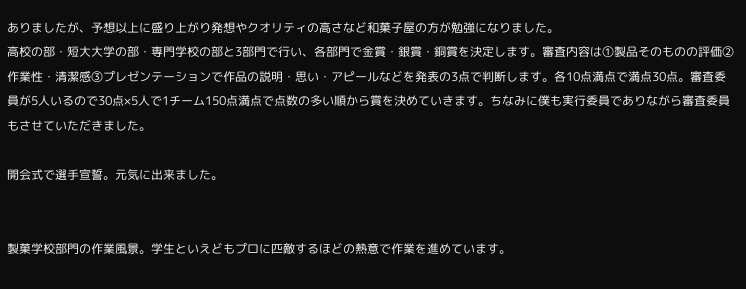ありましたが、予想以上に盛り上がり発想やクオリティの高さなど和菓子屋の方が勉強になりました。
高校の部・短大大学の部・専門学校の部と3部門で行い、各部門で金賞・銀賞・銅賞を決定します。審査内容は①製品そのものの評価②作業性・清潔感③プレゼンテーションで作品の説明・思い・アピールなどを発表の3点で判断します。各10点満点で満点30点。審査委員が5人いるので30点×5人で1チーム150点満点で点数の多い順から賞を決めていきます。ちなみに僕も実行委員でありながら審査委員もさせていただきました。

開会式で選手宣誓。元気に出来ました。


製菓学校部門の作業風景。学生といえどもプロに匹敵するほどの熱意で作業を進めています。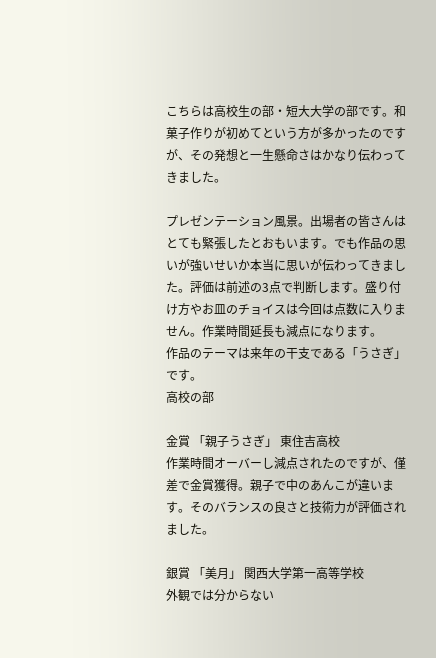こちらは高校生の部・短大大学の部です。和菓子作りが初めてという方が多かったのですが、その発想と一生懸命さはかなり伝わってきました。

プレゼンテーション風景。出場者の皆さんはとても緊張したとおもいます。でも作品の思いが強いせいか本当に思いが伝わってきました。評価は前述の3点で判断します。盛り付け方やお皿のチョイスは今回は点数に入りません。作業時間延長も減点になります。
作品のテーマは来年の干支である「うさぎ」です。
高校の部

金賞 「親子うさぎ」 東住吉高校
作業時間オーバーし減点されたのですが、僅差で金賞獲得。親子で中のあんこが違います。そのバランスの良さと技術力が評価されました。

銀賞 「美月」 関西大学第一高等学校
外観では分からない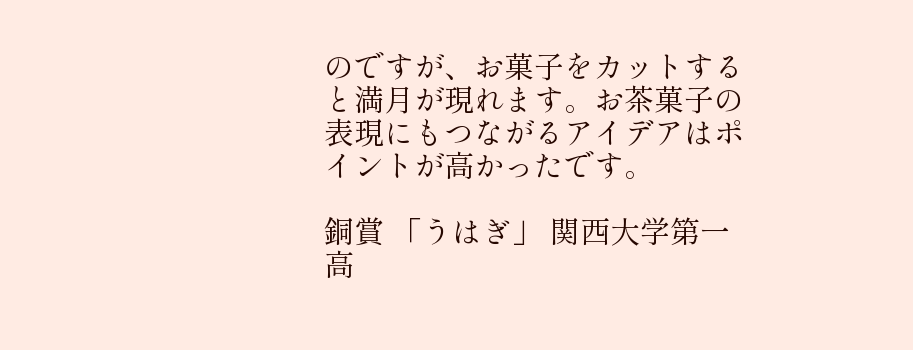のですが、お菓子をカットすると満月が現れます。お茶菓子の表現にもつながるアイデアはポイントが高かったです。

銅賞 「うはぎ」 関西大学第一高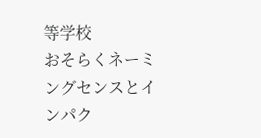等学校
おそらくネーミングセンスとインパク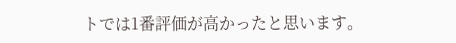トでは1番評価が高かったと思います。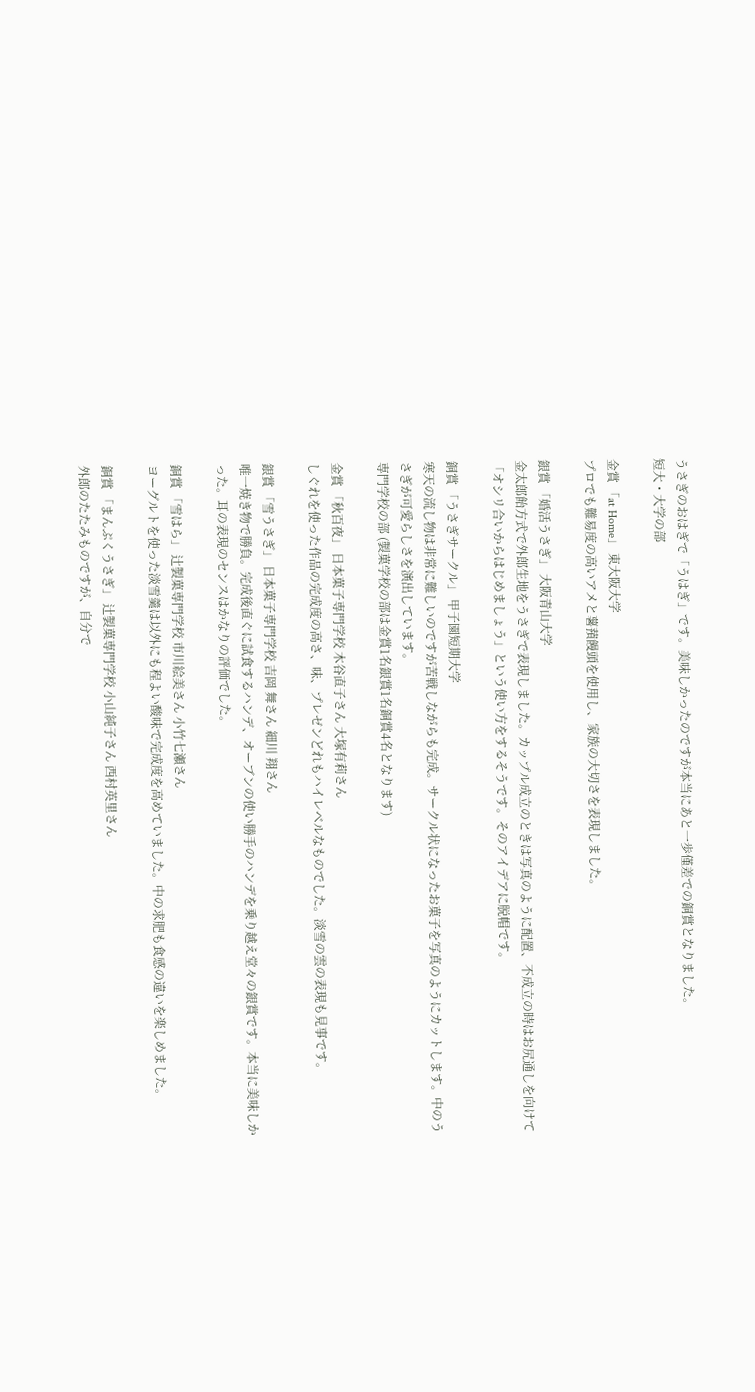うさぎのおはぎで「うはぎ」です。美味しかったのですが本当にあと一歩僅差での銅賞となりました。
短大・大学の部

金賞 「at Home」 東大阪大学
プロでも難易度の高いアメと薯蕷饅頭を使用し、家族の大切さを表現しました。

銀賞 「婚活うさぎ」 大阪青山大学
金太郎飴方式で外郎生地をうさぎで表現しました。カップル成立のときは写真のように配置、不成立の時はお尻通しを向けて「オシリ合いからはじめましょう」という使い方をするそうです。そのアイデアに脱帽です。

銅賞 「うさぎサークル」 甲子園短期大学
寒天の流し物は非常に難しいのですが苦戦しながらも完成。サークル状になったお菓子を写真のようにカットします。中のうさぎが可愛らしさを演出しています。
専門学校の部 (製菓学校の部は金賞1名銀賞1名銅賞4名となります)

金賞 「秋百夜」 日本菓子専門学校 木谷直子さん 大塚有莉さん
しぐれを使った作品の完成度の高さ、味、プレゼンどれもハイレベルなものでした。淡雪の雲の表現も見事です。

銀賞 「雪うさぎ」 日本菓子専門学校 吉岡 舞さん 細川 翔さん
唯一焼き物で勝負。完成後直ぐに試食するハンデ、オーブンの使い勝手のハンデを乗り越え堂々の銀賞です。本当に美味しかった。耳の表現のセンスはかなりの評価でした。

銅賞 「雪はら」 辻製菓専門学校 市川絵美さん 小竹七瀬さん
ヨーグルトを使った淡雪羹は以外にも程よい酸味で完成度を高めていました。中の求肥も食感の違いを楽しめました。

銅賞 「まんぷくうさぎ」 辻製菓専門学校 小山純子さん 西村英里さん
外郎のたたみものですが、自分で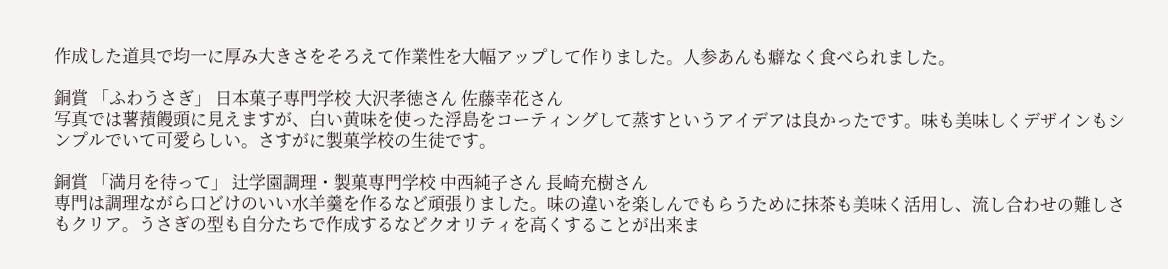作成した道具で均一に厚み大きさをそろえて作業性を大幅アップして作りました。人参あんも癖なく食べられました。

銅賞 「ふわうさぎ」 日本菓子専門学校 大沢孝徳さん 佐藤幸花さん
写真では薯蕷饅頭に見えますが、白い黄味を使った浮島をコーティングして蒸すというアイデアは良かったです。味も美味しくデザインもシンプルでいて可愛らしい。さすがに製菓学校の生徒です。

銅賞 「満月を待って」 辻学園調理・製菓専門学校 中西純子さん 長崎充樹さん
専門は調理ながら口どけのいい水羊羹を作るなど頑張りました。味の違いを楽しんでもらうために抹茶も美味く活用し、流し合わせの難しさもクリア。うさぎの型も自分たちで作成するなどクオリティを高くすることが出来ま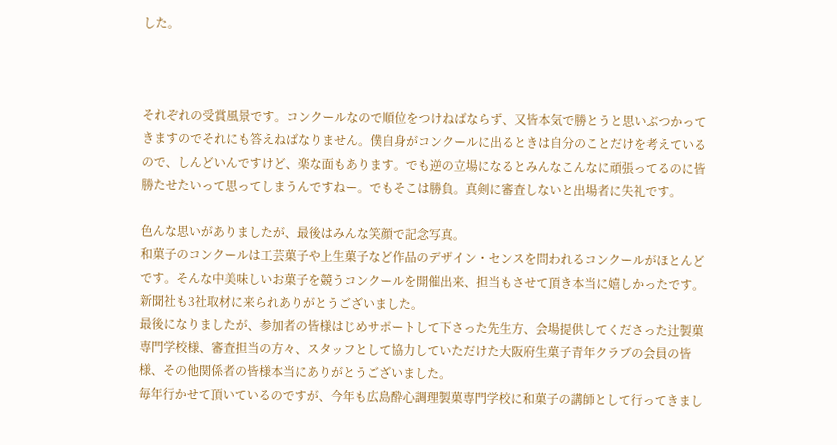した。



それぞれの受賞風景です。コンクールなので順位をつけねばならず、又皆本気で勝とうと思いぶつかってきますのでそれにも答えねばなりません。僕自身がコンクールに出るときは自分のことだけを考えているので、しんどいんですけど、楽な面もあります。でも逆の立場になるとみんなこんなに頑張ってるのに皆勝たせたいって思ってしまうんですねー。でもそこは勝負。真剣に審査しないと出場者に失礼です。

色んな思いがありましたが、最後はみんな笑顔で記念写真。
和菓子のコンクールは工芸菓子や上生菓子など作品のデザイン・センスを問われるコンクールがほとんどです。そんな中美味しいお菓子を競うコンクールを開催出来、担当もさせて頂き本当に嬉しかったです。
新聞社も3社取材に来られありがとうございました。
最後になりましたが、参加者の皆様はじめサポートして下さった先生方、会場提供してくださった辻製菓専門学校様、審査担当の方々、スタッフとして協力していただけた大阪府生菓子青年クラブの会員の皆様、その他関係者の皆様本当にありがとうございました。
毎年行かせて頂いているのですが、今年も広島酔心調理製菓専門学校に和菓子の講師として行ってきまし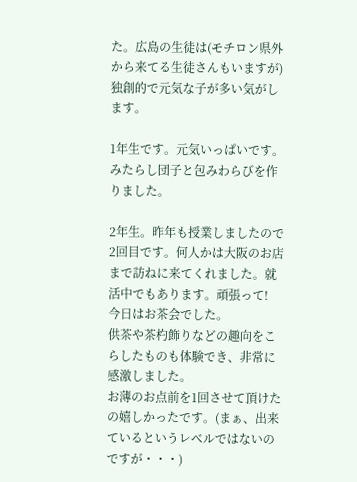た。広島の生徒は(モチロン県外から来てる生徒さんもいますが)独創的で元気な子が多い気がします。

1年生です。元気いっぱいです。みたらし団子と包みわらびを作りました。

2年生。昨年も授業しましたので2回目です。何人かは大阪のお店まで訪ねに来てくれました。就活中でもあります。頑張って!
今日はお茶会でした。
供茶や茶杓飾りなどの趣向をこらしたものも体験でき、非常に感激しました。
お薄のお点前を1回させて頂けたの嬉しかったです。(まぁ、出来ているというレベルではないのですが・・・)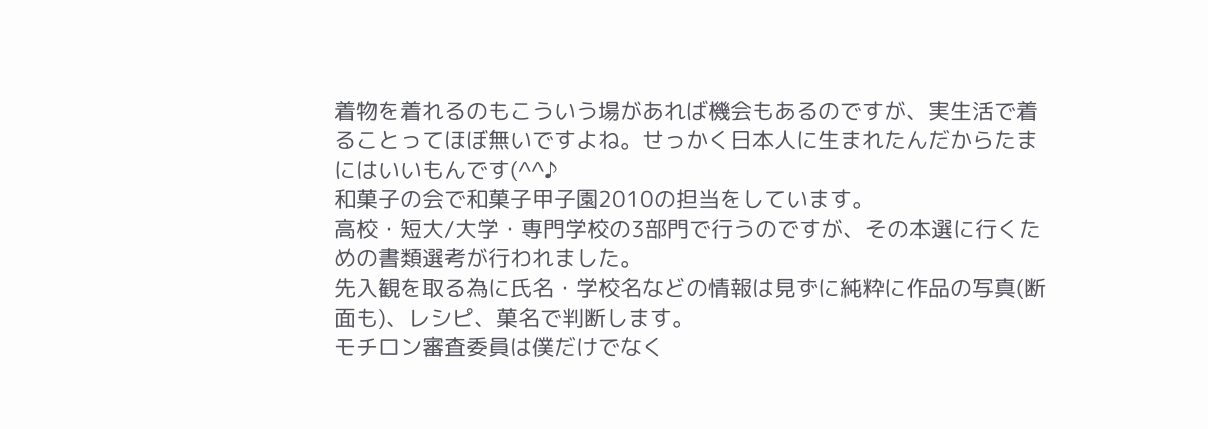着物を着れるのもこういう場があれば機会もあるのですが、実生活で着ることってほぼ無いですよね。せっかく日本人に生まれたんだからたまにはいいもんです(^^♪
和菓子の会で和菓子甲子園2010の担当をしています。
高校・短大/大学・専門学校の3部門で行うのですが、その本選に行くための書類選考が行われました。
先入観を取る為に氏名・学校名などの情報は見ずに純粋に作品の写真(断面も)、レシピ、菓名で判断します。
モチロン審査委員は僕だけでなく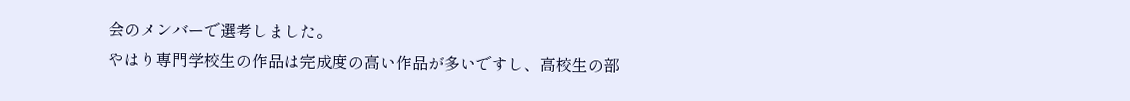会のメンバーで選考しました。
やはり専門学校生の作品は完成度の高い作品が多いですし、高校生の部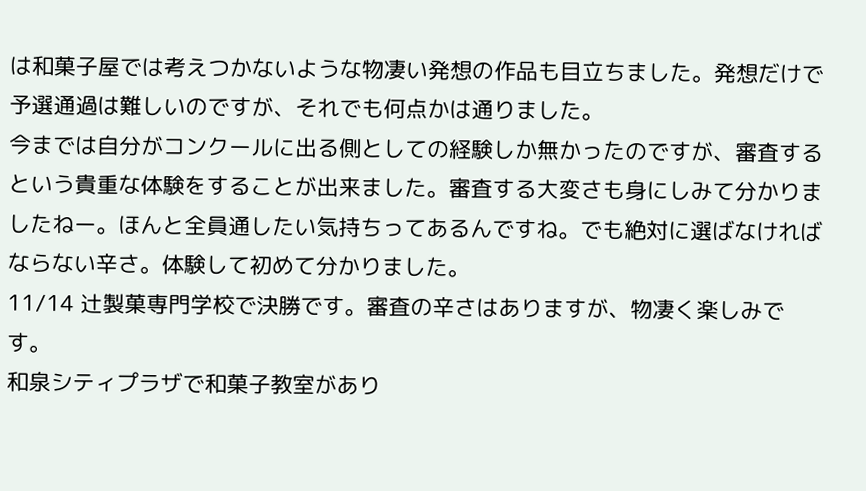は和菓子屋では考えつかないような物凄い発想の作品も目立ちました。発想だけで予選通過は難しいのですが、それでも何点かは通りました。
今までは自分がコンクールに出る側としての経験しか無かったのですが、審査するという貴重な体験をすることが出来ました。審査する大変さも身にしみて分かりましたねー。ほんと全員通したい気持ちってあるんですね。でも絶対に選ばなければならない辛さ。体験して初めて分かりました。
11/14 辻製菓専門学校で決勝です。審査の辛さはありますが、物凄く楽しみです。
和泉シティプラザで和菓子教室があり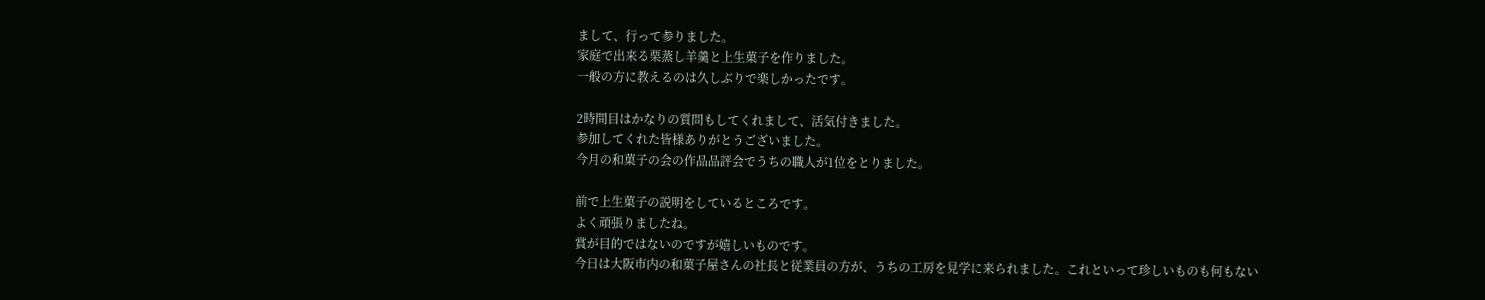まして、行って参りました。
家庭で出来る栗蒸し羊羹と上生菓子を作りました。
一般の方に教えるのは久しぶりで楽しかったです。

2時間目はかなりの質問もしてくれまして、活気付きました。
参加してくれた皆様ありがとうございました。
今月の和菓子の会の作品品評会でうちの職人が1位をとりました。

前で上生菓子の説明をしているところです。
よく頑張りましたね。
賞が目的ではないのですが嬉しいものです。
今日は大阪市内の和菓子屋さんの社長と従業員の方が、うちの工房を見学に来られました。これといって珍しいものも何もない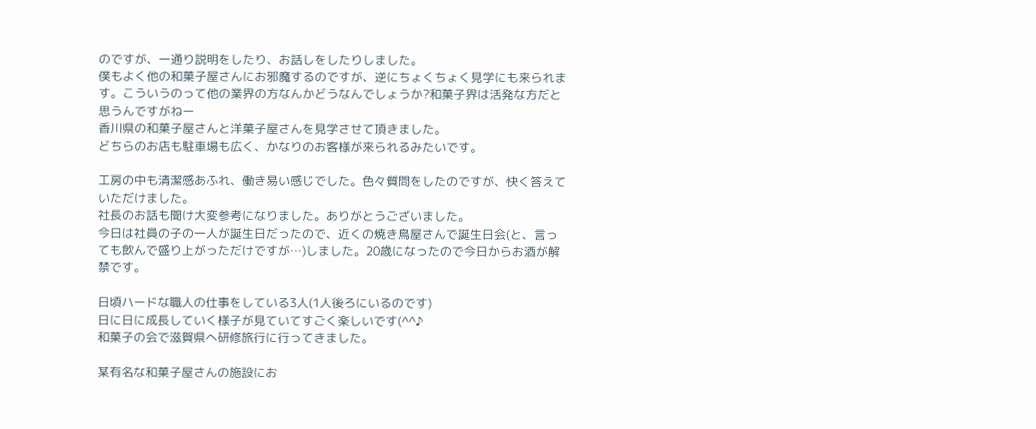のですが、一通り説明をしたり、お話しをしたりしました。
僕もよく他の和菓子屋さんにお邪魔するのですが、逆にちょくちょく見学にも来られます。こういうのって他の業界の方なんかどうなんでしょうか?和菓子界は活発な方だと思うんですがねー
香川県の和菓子屋さんと洋菓子屋さんを見学させて頂きました。
どちらのお店も駐車場も広く、かなりのお客様が来られるみたいです。

工房の中も清潔感あふれ、働き易い感じでした。色々質問をしたのですが、快く答えていただけました。
社長のお話も聞け大変参考になりました。ありがとうございました。
今日は社員の子の一人が誕生日だったので、近くの焼き鳥屋さんで誕生日会(と、言っても飲んで盛り上がっただけですが…)しました。20歳になったので今日からお酒が解禁です。

日頃ハードな職人の仕事をしている3人(1人後ろにいるのです)
日に日に成長していく様子が見ていてすごく楽しいです(^^♪
和菓子の会で滋賀県へ研修旅行に行ってきました。

某有名な和菓子屋さんの施設にお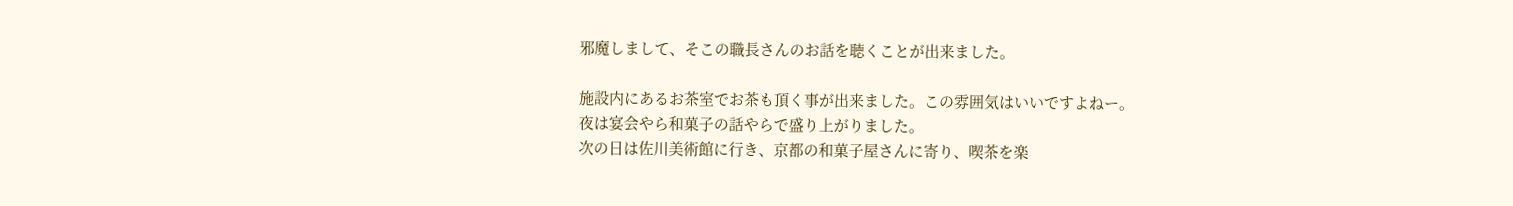邪魔しまして、そこの職長さんのお話を聴くことが出来ました。

施設内にあるお茶室でお茶も頂く事が出来ました。この雰囲気はいいですよねー。
夜は宴会やら和菓子の話やらで盛り上がりました。
次の日は佐川美術館に行き、京都の和菓子屋さんに寄り、喫茶を楽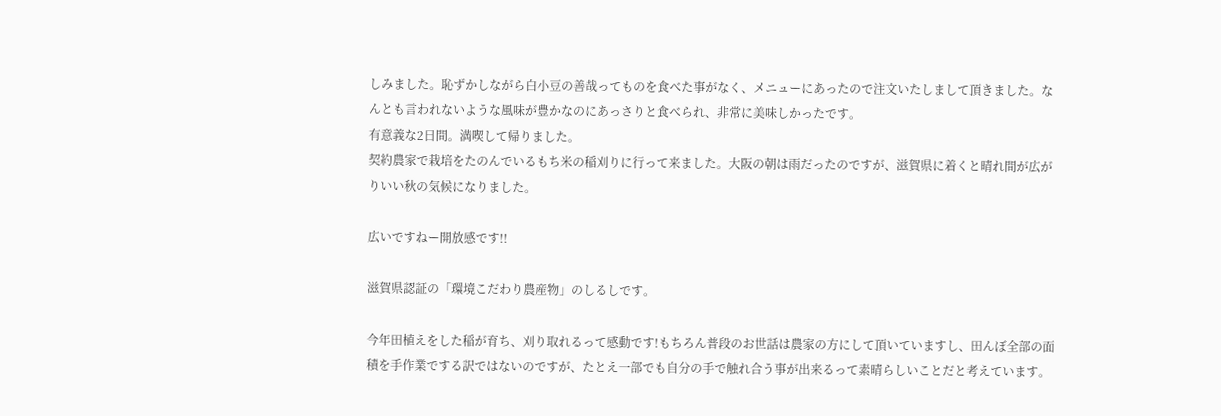しみました。恥ずかしながら白小豆の善哉ってものを食べた事がなく、メニューにあったので注文いたしまして頂きました。なんとも言われないような風味が豊かなのにあっさりと食べられ、非常に美味しかったです。
有意義な2日間。満喫して帰りました。
契約農家で栽培をたのんでいるもち米の稲刈りに行って来ました。大阪の朝は雨だったのですが、滋賀県に着くと晴れ間が広がりいい秋の気候になりました。

広いですねー開放感です!!

滋賀県認証の「環境こだわり農産物」のしるしです。

今年田植えをした稲が育ち、刈り取れるって感動です!もちろん普段のお世話は農家の方にして頂いていますし、田んぼ全部の面積を手作業でする訳ではないのですが、たとえ一部でも自分の手で触れ合う事が出来るって素晴らしいことだと考えています。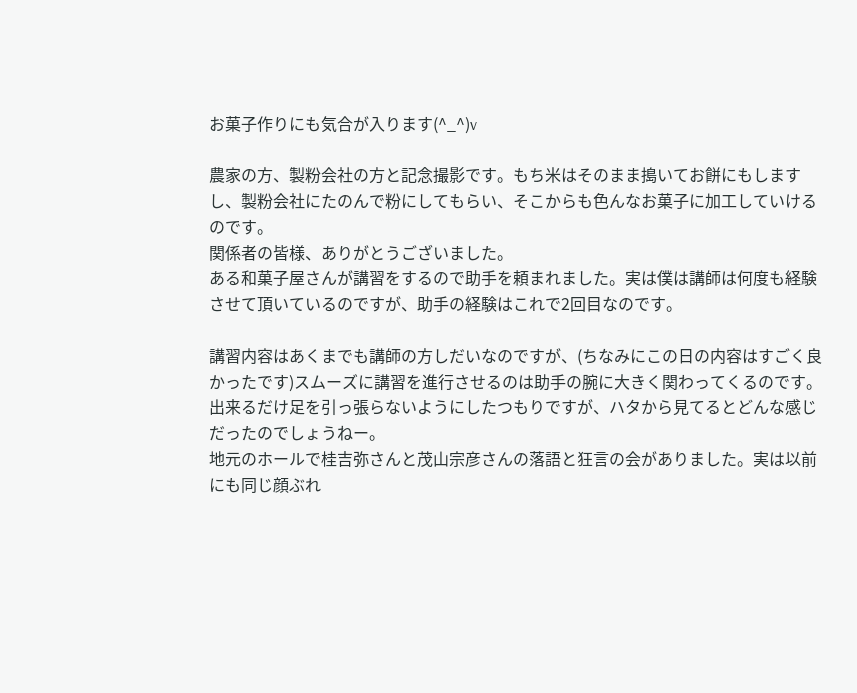お菓子作りにも気合が入ります(^_^)v

農家の方、製粉会社の方と記念撮影です。もち米はそのまま搗いてお餅にもしますし、製粉会社にたのんで粉にしてもらい、そこからも色んなお菓子に加工していけるのです。
関係者の皆様、ありがとうございました。
ある和菓子屋さんが講習をするので助手を頼まれました。実は僕は講師は何度も経験させて頂いているのですが、助手の経験はこれで2回目なのです。

講習内容はあくまでも講師の方しだいなのですが、(ちなみにこの日の内容はすごく良かったです)スムーズに講習を進行させるのは助手の腕に大きく関わってくるのです。出来るだけ足を引っ張らないようにしたつもりですが、ハタから見てるとどんな感じだったのでしょうねー。
地元のホールで桂吉弥さんと茂山宗彦さんの落語と狂言の会がありました。実は以前にも同じ顔ぶれ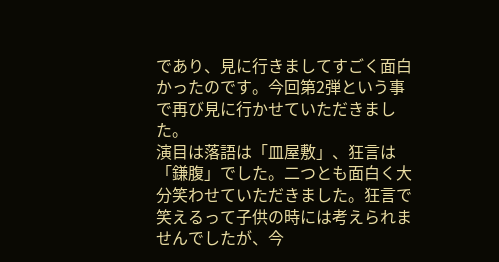であり、見に行きましてすごく面白かったのです。今回第2弾という事で再び見に行かせていただきました。
演目は落語は「皿屋敷」、狂言は「鎌腹」でした。二つとも面白く大分笑わせていただきました。狂言で笑えるって子供の時には考えられませんでしたが、今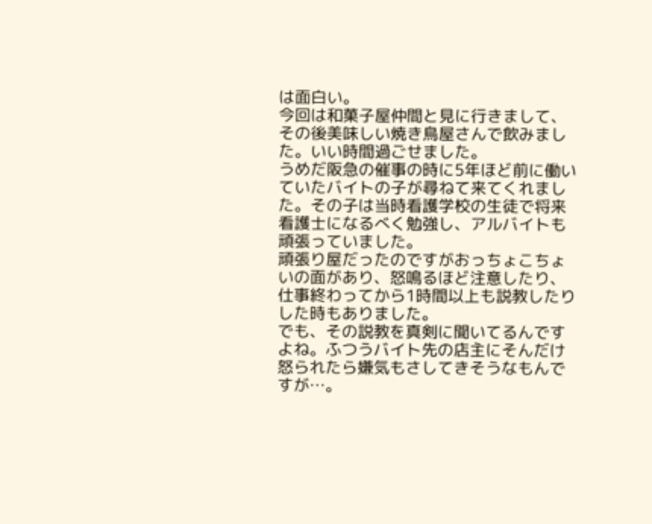は面白い。
今回は和菓子屋仲間と見に行きまして、その後美味しい焼き鳥屋さんで飲みました。いい時間過ごせました。
うめだ阪急の催事の時に5年ほど前に働いていたバイトの子が尋ねて来てくれました。その子は当時看護学校の生徒で将来看護士になるべく勉強し、アルバイトも頑張っていました。
頑張り屋だったのですがおっちょこちょいの面があり、怒鳴るほど注意したり、仕事終わってから1時間以上も説教したりした時もありました。
でも、その説教を真剣に聞いてるんですよね。ふつうバイト先の店主にそんだけ怒られたら嫌気もさしてきそうなもんですが…。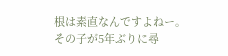根は素直なんですよねー。
その子が5年ぶりに尋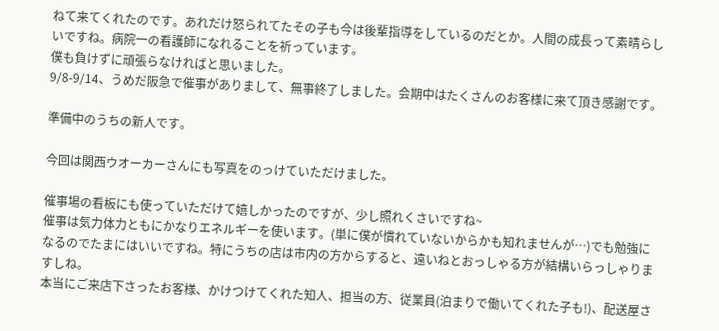ねて来てくれたのです。あれだけ怒られてたその子も今は後輩指導をしているのだとか。人間の成長って素晴らしいですね。病院一の看護師になれることを祈っています。
僕も負けずに頑張らなければと思いました。
9/8-9/14、うめだ阪急で催事がありまして、無事終了しました。会期中はたくさんのお客様に来て頂き感謝です。

準備中のうちの新人です。

今回は関西ウオーカーさんにも写真をのっけていただけました。

催事場の看板にも使っていただけて嬉しかったのですが、少し照れくさいですね~
催事は気力体力ともにかなりエネルギーを使います。(単に僕が慣れていないからかも知れませんが…)でも勉強になるのでたまにはいいですね。特にうちの店は市内の方からすると、遠いねとおっしゃる方が結構いらっしゃりますしね。
本当にご来店下さったお客様、かけつけてくれた知人、担当の方、従業員(泊まりで働いてくれた子も!)、配送屋さ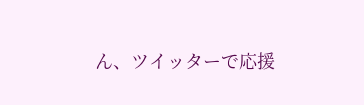ん、ツイッターで応援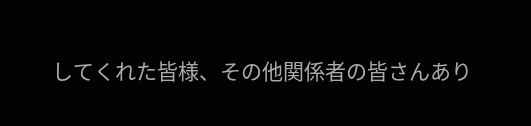してくれた皆様、その他関係者の皆さんあり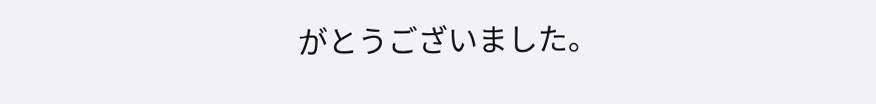がとうございました。